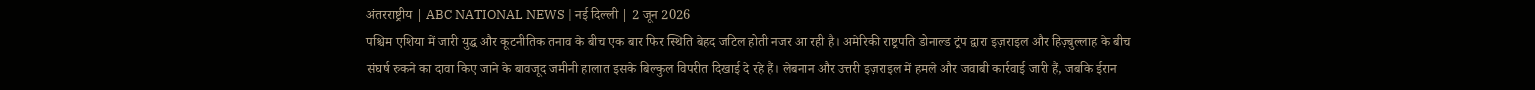अंतरराष्ट्रीय | ABC NATIONAL NEWS | नई दिल्ली | 2 जून 2026
पश्चिम एशिया में जारी युद्ध और कूटनीतिक तनाव के बीच एक बार फिर स्थिति बेहद जटिल होती नजर आ रही है। अमेरिकी राष्ट्रपति डोनाल्ड ट्रंप द्वारा इज़राइल और हिज़्बुल्लाह के बीच संघर्ष रुकने का दावा किए जाने के बावजूद जमीनी हालात इसके बिल्कुल विपरीत दिखाई दे रहे हैं। लेबनान और उत्तरी इज़राइल में हमले और जवाबी कार्रवाई जारी हैं, जबकि ईरान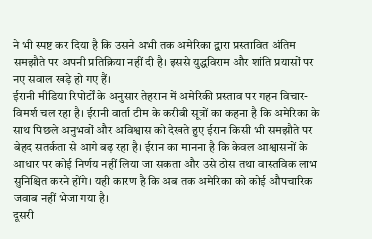ने भी स्पष्ट कर दिया है कि उसने अभी तक अमेरिका द्वारा प्रस्तावित अंतिम समझौते पर अपनी प्रतिक्रिया नहीं दी है। इससे युद्धविराम और शांति प्रयासों पर नए सवाल खड़े हो गए हैं।
ईरानी मीडिया रिपोर्टों के अनुसार तेहरान में अमेरिकी प्रस्ताव पर गहन विचार-विमर्श चल रहा है। ईरानी वार्ता टीम के करीबी सूत्रों का कहना है कि अमेरिका के साथ पिछले अनुभवों और अविश्वास को देखते हुए ईरान किसी भी समझौते पर बेहद सतर्कता से आगे बढ़ रहा है। ईरान का मानना है कि केवल आश्वासनों के आधार पर कोई निर्णय नहीं लिया जा सकता और उसे ठोस तथा वास्तविक लाभ सुनिश्चित करने होंगे। यही कारण है कि अब तक अमेरिका को कोई औपचारिक जवाब नहीं भेजा गया है।
दूसरी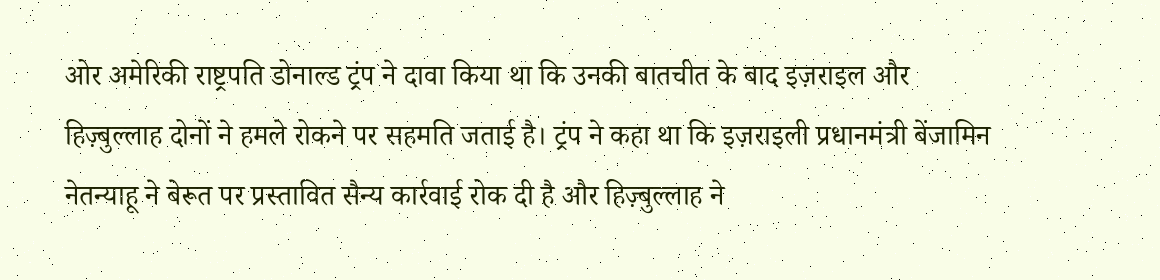ओर अमेरिकी राष्ट्रपति डोनाल्ड ट्रंप ने दावा किया था कि उनकी बातचीत के बाद इज़राइल और हिज़्बुल्लाह दोनों ने हमले रोकने पर सहमति जताई है। ट्रंप ने कहा था कि इज़राइली प्रधानमंत्री बेंजामिन नेतन्याहू ने बेरूत पर प्रस्तावित सैन्य कार्रवाई रोक दी है और हिज़्बुल्लाह ने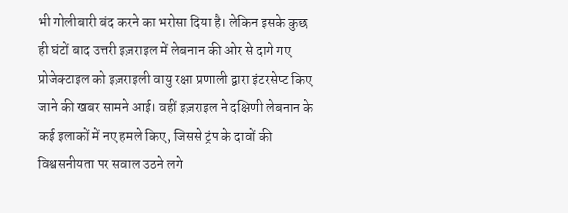भी गोलीबारी बंद करने का भरोसा दिया है। लेकिन इसके कुछ ही घंटों बाद उत्तरी इज़राइल में लेबनान की ओर से दागे गए प्रोजेक्टाइल को इज़राइली वायु रक्षा प्रणाली द्वारा इंटरसेप्ट किए जाने की खबर सामने आई। वहीं इज़राइल ने दक्षिणी लेबनान के कई इलाकों में नए हमले किए, जिससे ट्रंप के दावों की विश्वसनीयता पर सवाल उठने लगे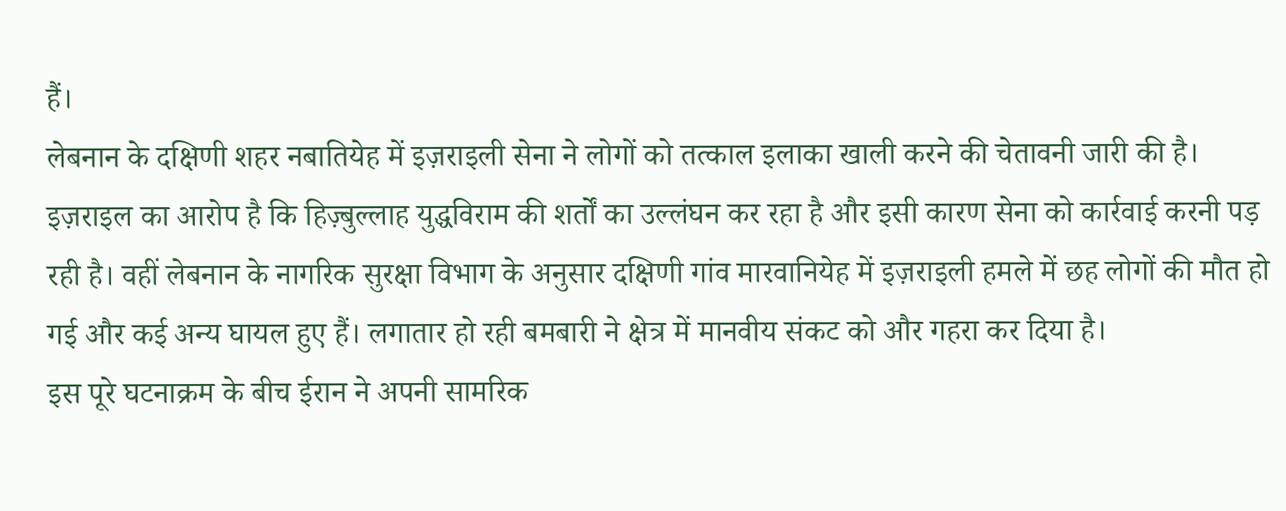हैं।
लेबनान के दक्षिणी शहर नबातियेह में इज़राइली सेना ने लोगों को तत्काल इलाका खाली करने की चेतावनी जारी की है। इज़राइल का आरोप है कि हिज़्बुल्लाह युद्धविराम की शर्तों का उल्लंघन कर रहा है और इसी कारण सेना को कार्रवाई करनी पड़ रही है। वहीं लेबनान के नागरिक सुरक्षा विभाग के अनुसार दक्षिणी गांव मारवानियेह में इज़राइली हमले में छह लोगों की मौत हो गई और कई अन्य घायल हुए हैं। लगातार हो रही बमबारी ने क्षेत्र में मानवीय संकट को और गहरा कर दिया है।
इस पूरे घटनाक्रम के बीच ईरान ने अपनी सामरिक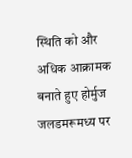स्थिति को और अधिक आक्रामक बनाते हुए होर्मुज जलडमरूमध्य पर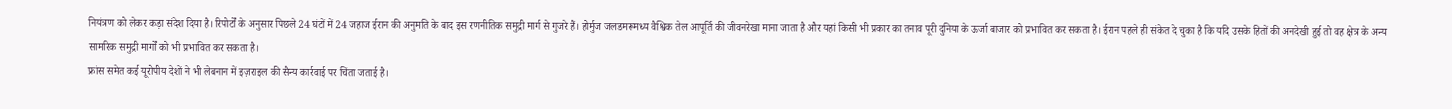नियंत्रण को लेकर कड़ा संदेश दिया है। रिपोर्टों के अनुसार पिछले 24 घंटों में 24 जहाज ईरान की अनुमति के बाद इस रणनीतिक समुद्री मार्ग से गुजरे हैं। होर्मुज जलडमरूमध्य वैश्विक तेल आपूर्ति की जीवनरेखा माना जाता है और यहां किसी भी प्रकार का तनाव पूरी दुनिया के ऊर्जा बाजार को प्रभावित कर सकता है। ईरान पहले ही संकेत दे चुका है कि यदि उसके हितों की अनदेखी हुई तो वह क्षेत्र के अन्य सामरिक समुद्री मार्गों को भी प्रभावित कर सकता है।
फ्रांस समेत कई यूरोपीय देशों ने भी लेबनान में इज़राइल की सैन्य कार्रवाई पर चिंता जताई है।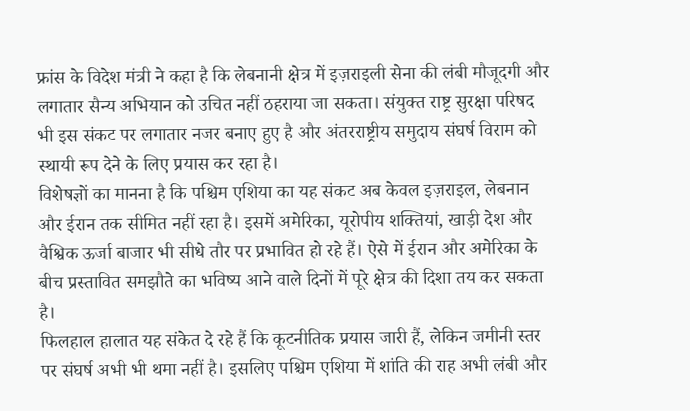फ्रांस के विदेश मंत्री ने कहा है कि लेबनानी क्षेत्र में इज़राइली सेना की लंबी मौजूदगी और लगातार सैन्य अभियान को उचित नहीं ठहराया जा सकता। संयुक्त राष्ट्र सुरक्षा परिषद भी इस संकट पर लगातार नजर बनाए हुए है और अंतरराष्ट्रीय समुदाय संघर्ष विराम को स्थायी रूप देने के लिए प्रयास कर रहा है।
विशेषज्ञों का मानना है कि पश्चिम एशिया का यह संकट अब केवल इज़राइल, लेबनान और ईरान तक सीमित नहीं रहा है। इसमें अमेरिका, यूरोपीय शक्तियां, खाड़ी देश और वैश्विक ऊर्जा बाजार भी सीधे तौर पर प्रभावित हो रहे हैं। ऐसे में ईरान और अमेरिका के बीच प्रस्तावित समझौते का भविष्य आने वाले दिनों में पूरे क्षेत्र की दिशा तय कर सकता है।
फिलहाल हालात यह संकेत दे रहे हैं कि कूटनीतिक प्रयास जारी हैं, लेकिन जमीनी स्तर पर संघर्ष अभी भी थमा नहीं है। इसलिए पश्चिम एशिया में शांति की राह अभी लंबी और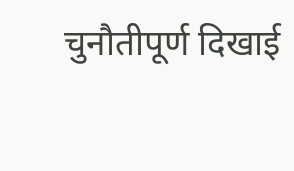चुनौतीपूर्ण दिखाई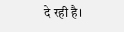दे रही है।